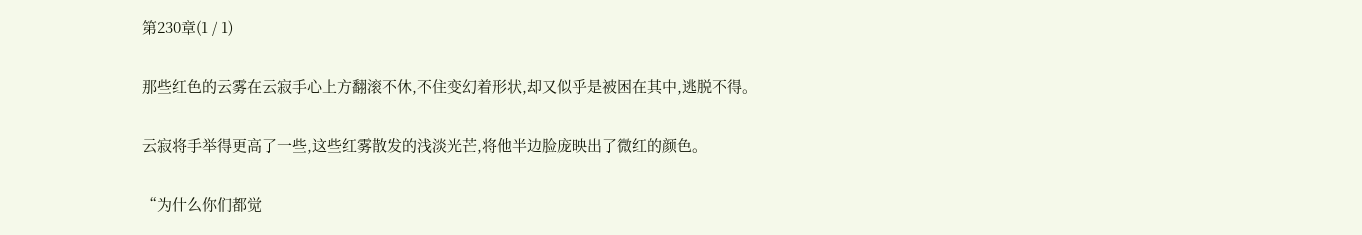第230章(1 / 1)

那些红色的云雾在云寂手心上方翻滚不休,不住变幻着形状,却又似乎是被困在其中,逃脱不得。

云寂将手举得更高了一些,这些红雾散发的浅淡光芒,将他半边脸庞映出了微红的颜色。

“为什么你们都觉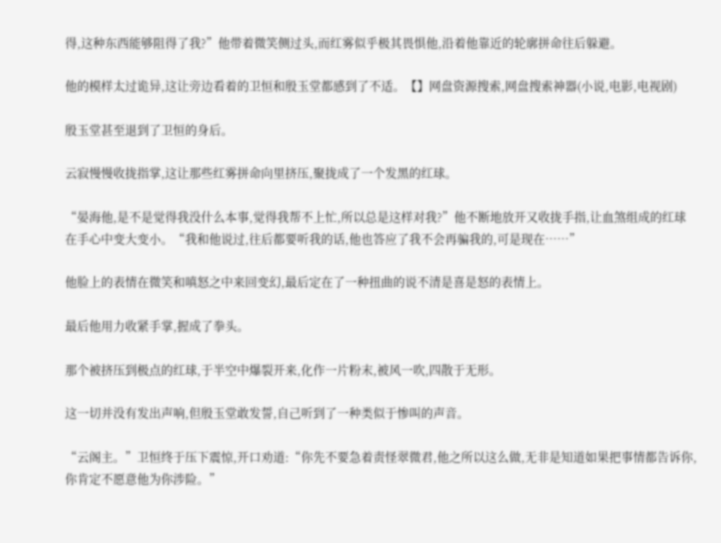得,这种东西能够阻得了我?”他带着微笑侧过头,而红雾似乎极其畏惧他,沿着他靠近的轮廓拼命往后躲避。

他的模样太过诡异,这让旁边看着的卫恒和殷玉堂都感到了不适。【】网盘资源搜索,网盘搜索神器(小说,电影,电视剧)

殷玉堂甚至退到了卫恒的身后。

云寂慢慢收拢指掌,这让那些红雾拼命向里挤压,聚拢成了一个发黑的红球。

“晏海他,是不是觉得我没什么本事,觉得我帮不上忙,所以总是这样对我?”他不断地放开又收拢手指,让血煞组成的红球在手心中变大变小。“我和他说过,往后都要听我的话,他也答应了我不会再骗我的,可是现在……”

他脸上的表情在微笑和嗔怒之中来回变幻,最后定在了一种扭曲的说不清是喜是怒的表情上。

最后他用力收紧手掌,握成了拳头。

那个被挤压到极点的红球,于半空中爆裂开来,化作一片粉末,被风一吹,四散于无形。

这一切并没有发出声响,但殷玉堂敢发誓,自己听到了一种类似于惨叫的声音。

“云阁主。”卫恒终于压下震惊,开口劝道:“你先不要急着责怪翠微君,他之所以这么做,无非是知道如果把事情都告诉你,你肯定不愿意他为你涉险。”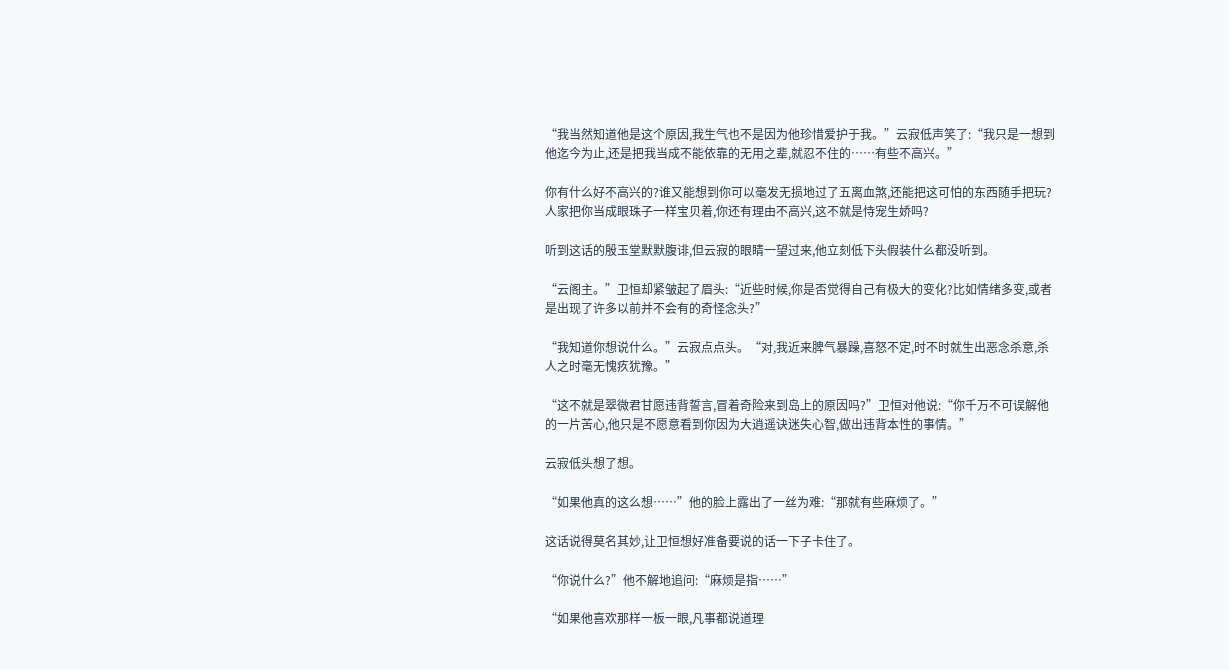“我当然知道他是这个原因,我生气也不是因为他珍惜爱护于我。”云寂低声笑了:“我只是一想到他迄今为止,还是把我当成不能依靠的无用之辈,就忍不住的……有些不高兴。”

你有什么好不高兴的?谁又能想到你可以毫发无损地过了五离血煞,还能把这可怕的东西随手把玩?人家把你当成眼珠子一样宝贝着,你还有理由不高兴,这不就是恃宠生娇吗?

听到这话的殷玉堂默默腹诽,但云寂的眼睛一望过来,他立刻低下头假装什么都没听到。

“云阁主。”卫恒却紧皱起了眉头:“近些时候,你是否觉得自己有极大的变化?比如情绪多变,或者是出现了许多以前并不会有的奇怪念头?”

“我知道你想说什么。”云寂点点头。“对,我近来脾气暴躁,喜怒不定,时不时就生出恶念杀意,杀人之时毫无愧疚犹豫。”

“这不就是翠微君甘愿违背誓言,冒着奇险来到岛上的原因吗?”卫恒对他说:“你千万不可误解他的一片苦心,他只是不愿意看到你因为大逍遥诀迷失心智,做出违背本性的事情。”

云寂低头想了想。

“如果他真的这么想……”他的脸上露出了一丝为难:“那就有些麻烦了。”

这话说得莫名其妙,让卫恒想好准备要说的话一下子卡住了。

“你说什么?”他不解地追问:“麻烦是指……”

“如果他喜欢那样一板一眼,凡事都说道理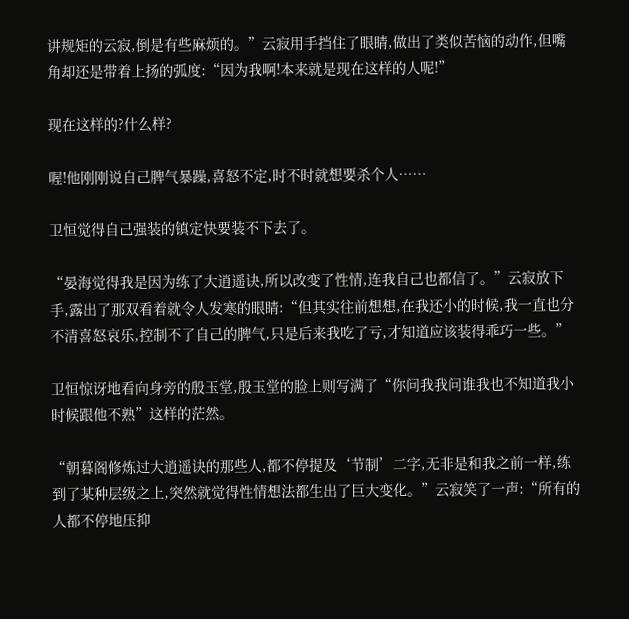讲规矩的云寂,倒是有些麻烦的。”云寂用手挡住了眼睛,做出了类似苦恼的动作,但嘴角却还是带着上扬的弧度:“因为我啊!本来就是现在这样的人呢!”

现在这样的?什么样?

喔!他刚刚说自己脾气暴躁,喜怒不定,时不时就想要杀个人……

卫恒觉得自己强装的镇定快要装不下去了。

“晏海觉得我是因为练了大逍遥诀,所以改变了性情,连我自己也都信了。”云寂放下手,露出了那双看着就令人发寒的眼睛:“但其实往前想想,在我还小的时候,我一直也分不清喜怒哀乐,控制不了自己的脾气,只是后来我吃了亏,才知道应该装得乖巧一些。”

卫恒惊讶地看向身旁的殷玉堂,殷玉堂的脸上则写满了“你问我我问谁我也不知道我小时候跟他不熟”这样的茫然。

“朝暮阁修炼过大逍遥诀的那些人,都不停提及‘节制’二字,无非是和我之前一样,练到了某种层级之上,突然就觉得性情想法都生出了巨大变化。”云寂笑了一声:“所有的人都不停地压抑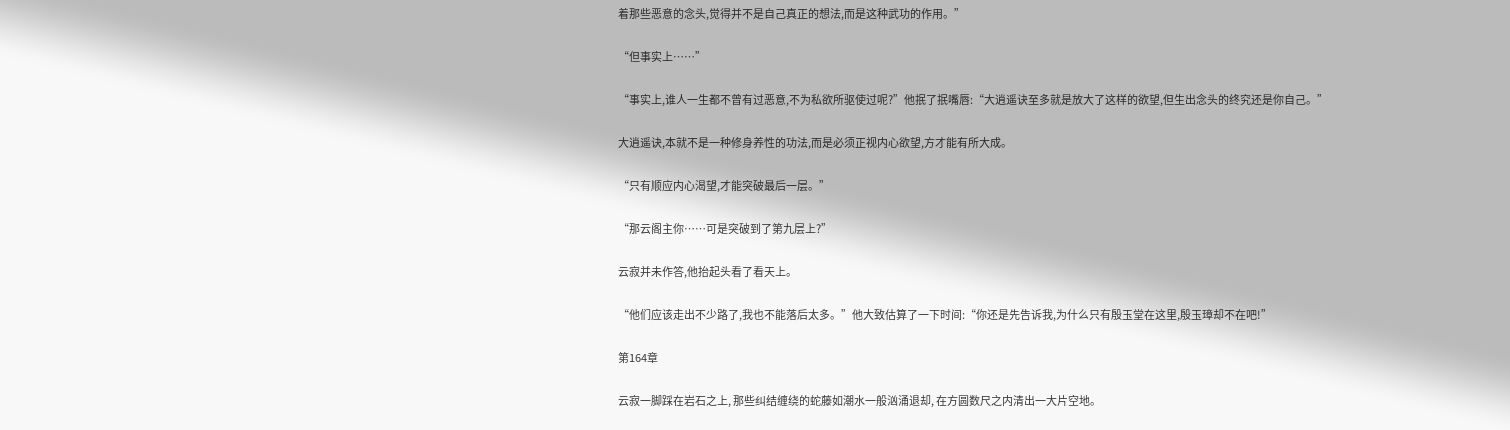着那些恶意的念头,觉得并不是自己真正的想法,而是这种武功的作用。”

“但事实上……”

“事实上,谁人一生都不曾有过恶意,不为私欲所驱使过呢?”他抿了抿嘴唇:“大逍遥诀至多就是放大了这样的欲望,但生出念头的终究还是你自己。”

大逍遥诀,本就不是一种修身养性的功法,而是必须正视内心欲望,方才能有所大成。

“只有顺应内心渴望,才能突破最后一层。”

“那云阁主你……可是突破到了第九层上?”

云寂并未作答,他抬起头看了看天上。

“他们应该走出不少路了,我也不能落后太多。”他大致估算了一下时间:“你还是先告诉我,为什么只有殷玉堂在这里,殷玉璋却不在吧!”

第164章

云寂一脚踩在岩石之上, 那些纠结缠绕的蛇藤如潮水一般汹涌退却, 在方圆数尺之内清出一大片空地。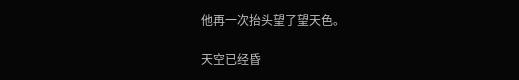他再一次抬头望了望天色。

天空已经昏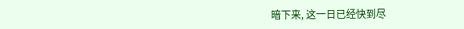暗下来, 这一日已经快到尽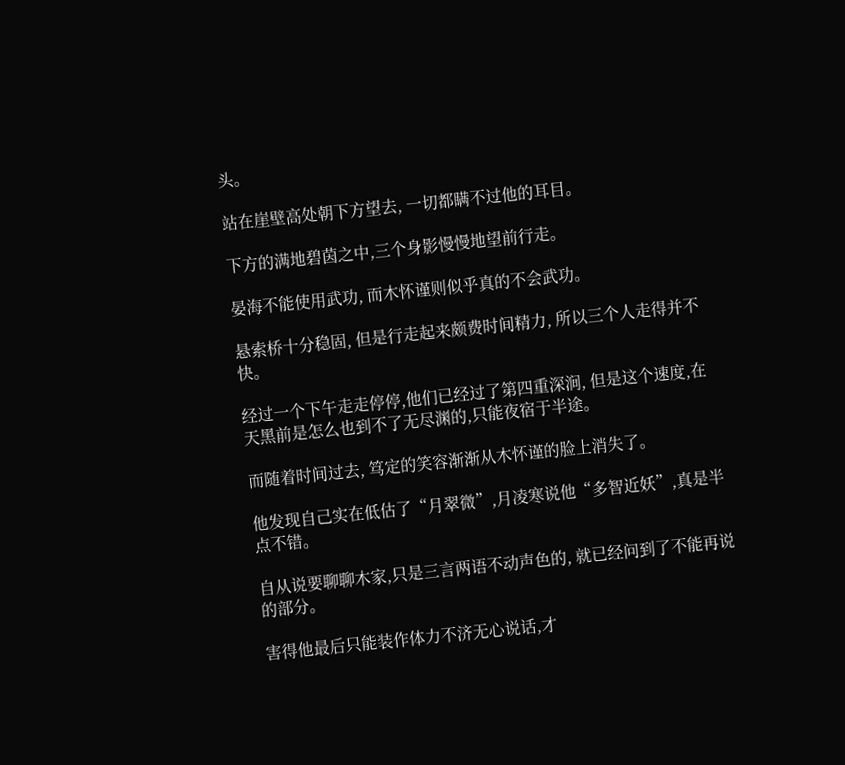头。

站在崖壁高处朝下方望去, 一切都瞒不过他的耳目。

下方的满地碧茵之中,三个身影慢慢地望前行走。

晏海不能使用武功, 而木怀谨则似乎真的不会武功。

悬索桥十分稳固, 但是行走起来颇费时间精力, 所以三个人走得并不快。

经过一个下午走走停停,他们已经过了第四重深涧, 但是这个速度,在天黑前是怎么也到不了无尽渊的,只能夜宿于半途。

而随着时间过去, 笃定的笑容渐渐从木怀谨的脸上消失了。

他发现自己实在低估了“月翠微”,月凌寒说他“多智近妖”,真是半点不错。

自从说要聊聊木家,只是三言两语不动声色的, 就已经问到了不能再说的部分。

害得他最后只能装作体力不济无心说话,才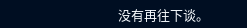没有再往下谈。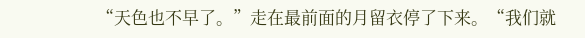“天色也不早了。”走在最前面的月留衣停了下来。“我们就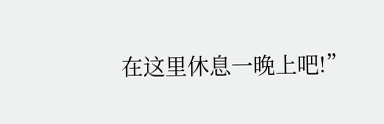在这里休息一晚上吧!”